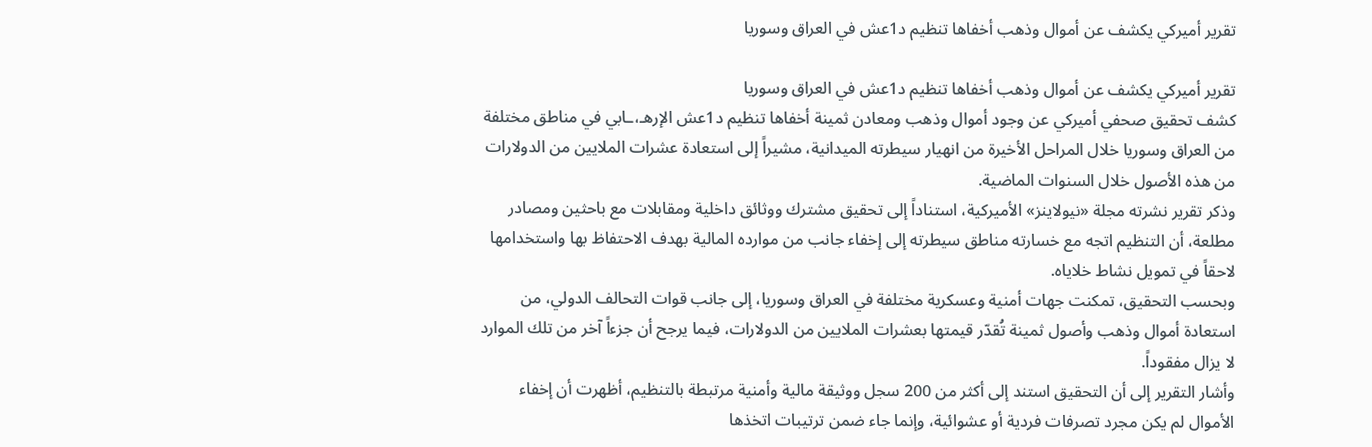تقرير أميركي يكشف عن أموال وذهب أخفاها تنظيم د1عش في العراق وسوريا

تقرير أميركي يكشف عن أموال وذهب أخفاها تنظيم د1عش في العراق وسوريا
كشف تحقيق صحفي أميركي عن وجود أموال وذهب ومعادن ثمينة أخفاها تنظيم د1عش الإرهـ،ـابي في مناطق مختلفة من العراق وسوريا خلال المراحل الأخيرة من انهيار سيطرته الميدانية، مشيراً إلى استعادة عشرات الملايين من الدولارات من هذه الأصول خلال السنوات الماضية.
وذكر تقرير نشرته مجلة «نيولاينز» الأميركية، استناداً إلى تحقيق مشترك ووثائق داخلية ومقابلات مع باحثين ومصادر مطلعة، أن التنظيم اتجه مع خسارته مناطق سيطرته إلى إخفاء جانب من موارده المالية بهدف الاحتفاظ بها واستخدامها لاحقاً في تمويل نشاط خلاياه.
وبحسب التحقيق، تمكنت جهات أمنية وعسكرية مختلفة في العراق وسوريا، إلى جانب قوات التحالف الدولي، من استعادة أموال وذهب وأصول ثمينة تُقدّر قيمتها بعشرات الملايين من الدولارات، فيما يرجح أن جزءاً آخر من تلك الموارد لا يزال مفقوداً.
وأشار التقرير إلى أن التحقيق استند إلى أكثر من 200 سجل ووثيقة مالية وأمنية مرتبطة بالتنظيم، أظهرت أن إخفاء الأموال لم يكن مجرد تصرفات فردية أو عشوائية، وإنما جاء ضمن ترتيبات اتخذها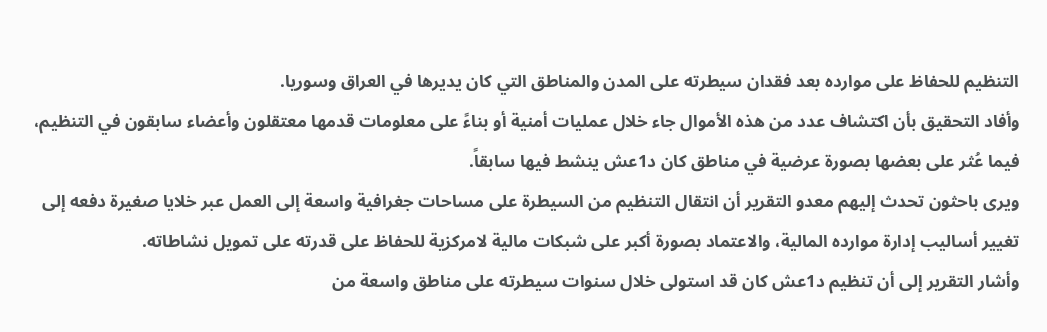التنظيم للحفاظ على موارده بعد فقدان سيطرته على المدن والمناطق التي كان يديرها في العراق وسوريا.
وأفاد التحقيق بأن اكتشاف عدد من هذه الأموال جاء خلال عمليات أمنية أو بناءً على معلومات قدمها معتقلون وأعضاء سابقون في التنظيم، فيما عُثر على بعضها بصورة عرضية في مناطق كان د1عش ينشط فيها سابقاً.
ويرى باحثون تحدث إليهم معدو التقرير أن انتقال التنظيم من السيطرة على مساحات جغرافية واسعة إلى العمل عبر خلايا صغيرة دفعه إلى تغيير أساليب إدارة موارده المالية، والاعتماد بصورة أكبر على شبكات مالية لامركزية للحفاظ على قدرته على تمويل نشاطاته.
وأشار التقرير إلى أن تنظيم د1عش كان قد استولى خلال سنوات سيطرته على مناطق واسعة من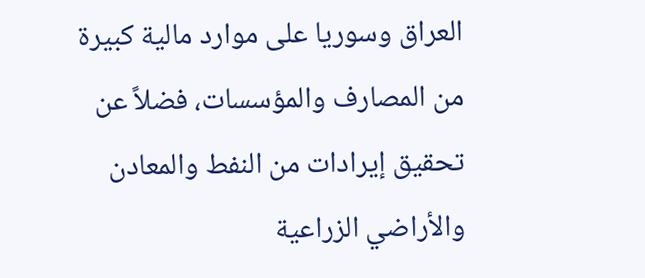العراق وسوريا على موارد مالية كبيرة من المصارف والمؤسسات، فضلاً عن تحقيق إيرادات من النفط والمعادن والأراضي الزراعية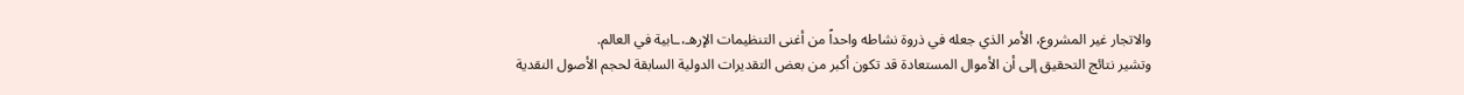والاتجار غير المشروع، الأمر الذي جعله في ذروة نشاطه واحداً من أغنى التنظيمات الإرهـ،ـابية في العالم.
وتشير نتائج التحقيق إلى أن الأموال المستعادة قد تكون أكبر من بعض التقديرات الدولية السابقة لحجم الأصول النقدية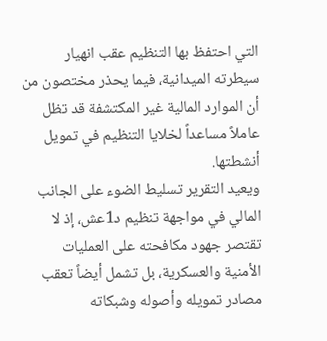التي احتفظ بها التنظيم عقب انهيار سيطرته الميدانية، فيما يحذر مختصون من أن الموارد المالية غير المكتشفة قد تظل عاملاً مساعداً لخلايا التنظيم في تمويل أنشطتها.
ويعيد التقرير تسليط الضوء على الجانب المالي في مواجهة تنظيم د1عش، إذ لا تقتصر جهود مكافحته على العمليات الأمنية والعسكرية، بل تشمل أيضاً تعقب مصادر تمويله وأصوله وشبكاته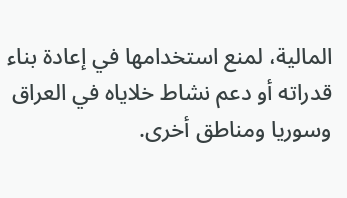المالية، لمنع استخدامها في إعادة بناء قدراته أو دعم نشاط خلاياه في العراق وسوريا ومناطق أخرى.